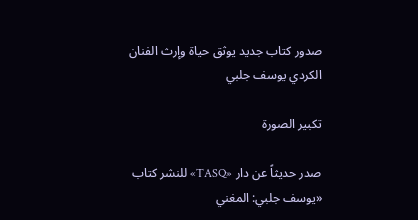صدور كتاب جديد يوثق حياة وإرث الفنان الكردي يوسف جلبي

تكبير الصورة

صدر حديثاً عن دار «TASQ» للنشر كتاب «يوسف جلبي: المغني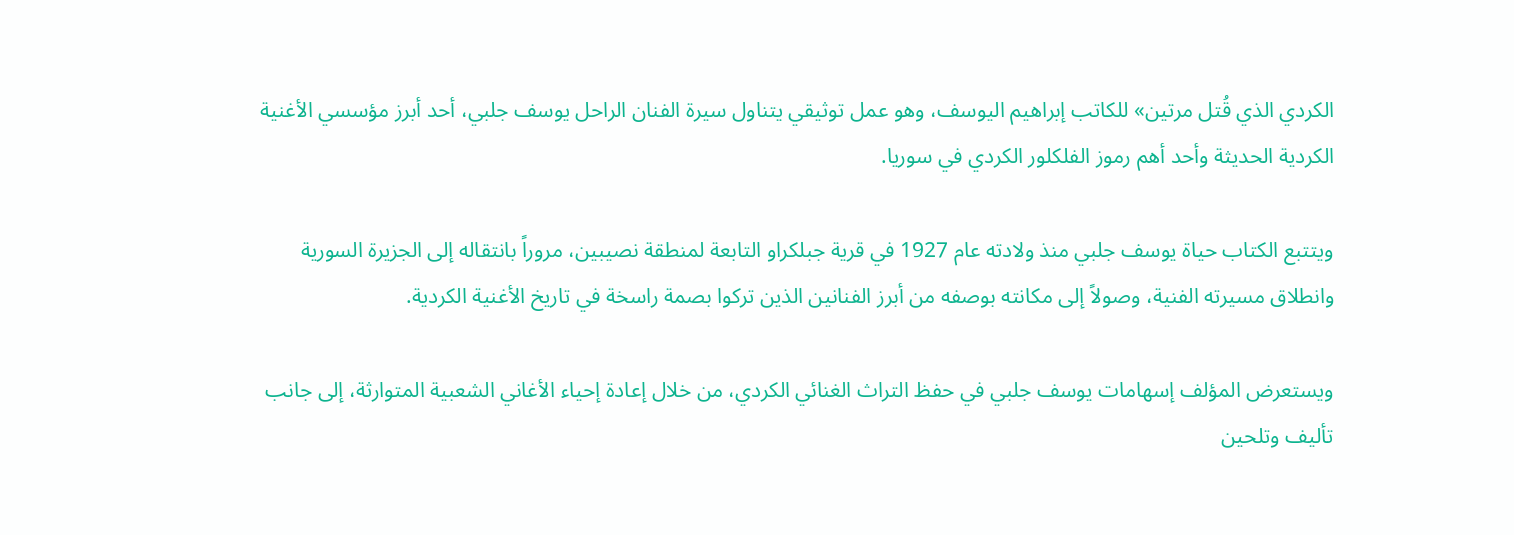الكردي الذي قُتل مرتين» للكاتب إبراهيم اليوسف، وهو عمل توثيقي يتناول سيرة الفنان الراحل يوسف جلبي، أحد أبرز مؤسسي الأغنية الكردية الحديثة وأحد أهم رموز الفلكلور الكردي في سوريا.

ويتتبع الكتاب حياة يوسف جلبي منذ ولادته عام 1927 في قرية جبلكراو التابعة لمنطقة نصيبين، مروراً بانتقاله إلى الجزيرة السورية وانطلاق مسيرته الفنية، وصولاً إلى مكانته بوصفه من أبرز الفنانين الذين تركوا بصمة راسخة في تاريخ الأغنية الكردية.

ويستعرض المؤلف إسهامات يوسف جلبي في حفظ التراث الغنائي الكردي، من خلال إعادة إحياء الأغاني الشعبية المتوارثة، إلى جانب تأليف وتلحين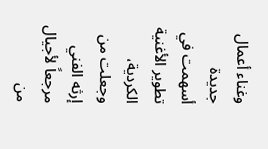وغناء أعمال جديدة أسهمت في تطوير الأغنية الكردية، وجعلت من إرثه الفني مرجعاً لأجيال من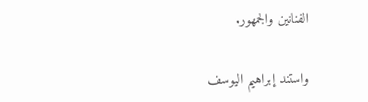الفنانين والجمهور.

واستند إبراهيم اليوسف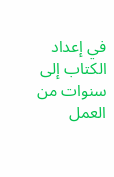في إعداد الكتاب إلى سنوات من العمل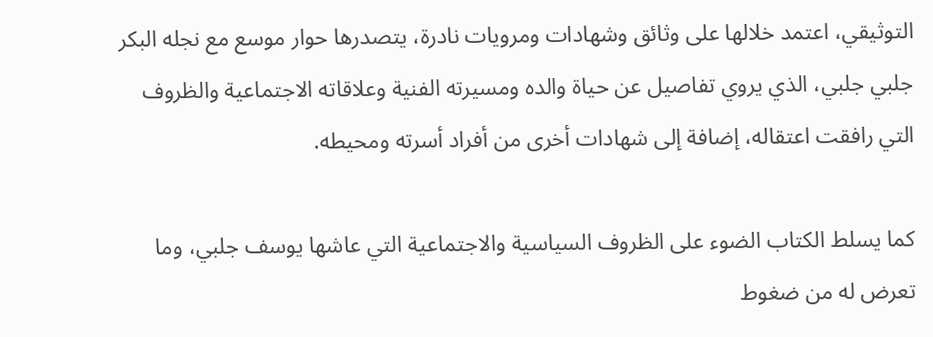التوثيقي، اعتمد خلالها على وثائق وشهادات ومرويات نادرة، يتصدرها حوار موسع مع نجله البكر جلبي جلبي، الذي يروي تفاصيل عن حياة والده ومسيرته الفنية وعلاقاته الاجتماعية والظروف التي رافقت اعتقاله، إضافة إلى شهادات أخرى من أفراد أسرته ومحيطه.

كما يسلط الكتاب الضوء على الظروف السياسية والاجتماعية التي عاشها يوسف جلبي، وما تعرض له من ضغوط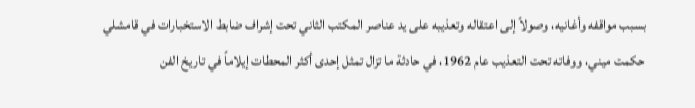بسبب مواقفه وأغانيه، وصولاً إلى اعتقاله وتعذيبه على يد عناصر المكتب الثاني تحت إشراف ضابط الاستخبارات في قامشلي حكمت ميني، ووفاته تحت التعذيب عام 1962، في حادثة ما تزال تمثل إحدى أكثر المحطات إيلاماً في تاريخ الفن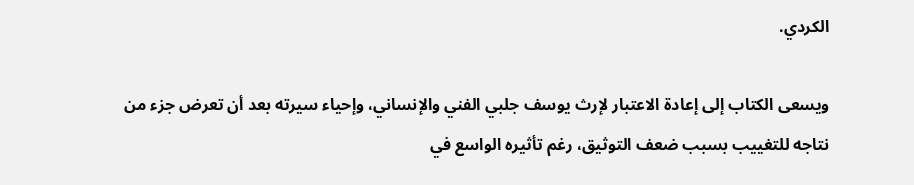الكردي.

ويسعى الكتاب إلى إعادة الاعتبار لإرث يوسف جلبي الفني والإنساني، وإحياء سيرته بعد أن تعرض جزء من نتاجه للتغييب بسبب ضعف التوثيق، رغم تأثيره الواسع في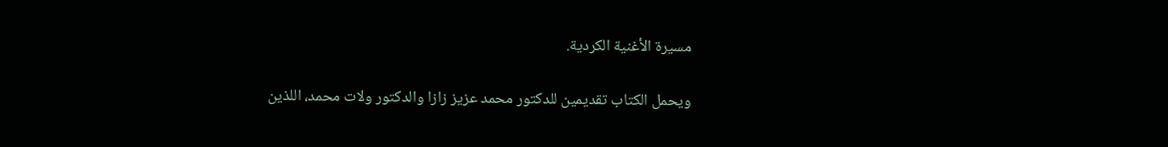مسيرة الأغنية الكردية.

ويحمل الكتاب تقديمين للدكتور محمد عزيز زازا والدكتور ولات محمد، اللذين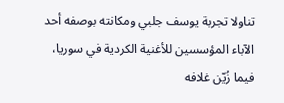تناولا تجربة يوسف جلبي ومكانته بوصفه أحد الآباء المؤسسين للأغنية الكردية في سوريا، فيما زُيّن غلافه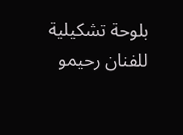بلوحة تشكيلية للفنان رحيمو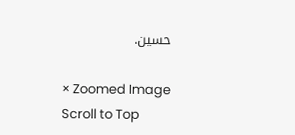حسين.

× Zoomed Image
Scroll to Top